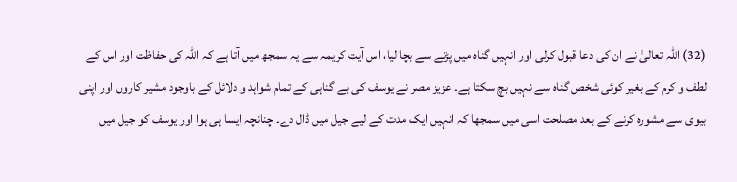(32) اللہ تعالیٰ نے ان کی دعا قبول کرلی اور انہیں گناہ میں پڑنے سے بچا لیا، اس آیت کریمہ سے یہ سمجھ میں آتا ہے کہ اللہ کی حفاظت اور اس کے لطف و کرم کے بغیر کوئی شخص گناہ سے نہیں بچ سکتا ہے۔ عزیز مصر نے یوسف کی بے گناہی کے تمام شواہد و دلائل کے باوجود مشیر کاروں اور اپنی بیوی سے مشورہ کرنے کے بعد مصلحت اسی میں سمجھا کہ انہیں ایک مدت کے لیے جیل میں ڈال دے۔ چنانچہ ایسا ہی ہوا اور یوسف کو جیل میں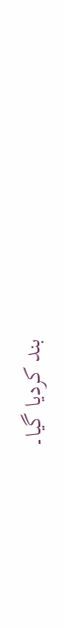بند کردیا گیا۔